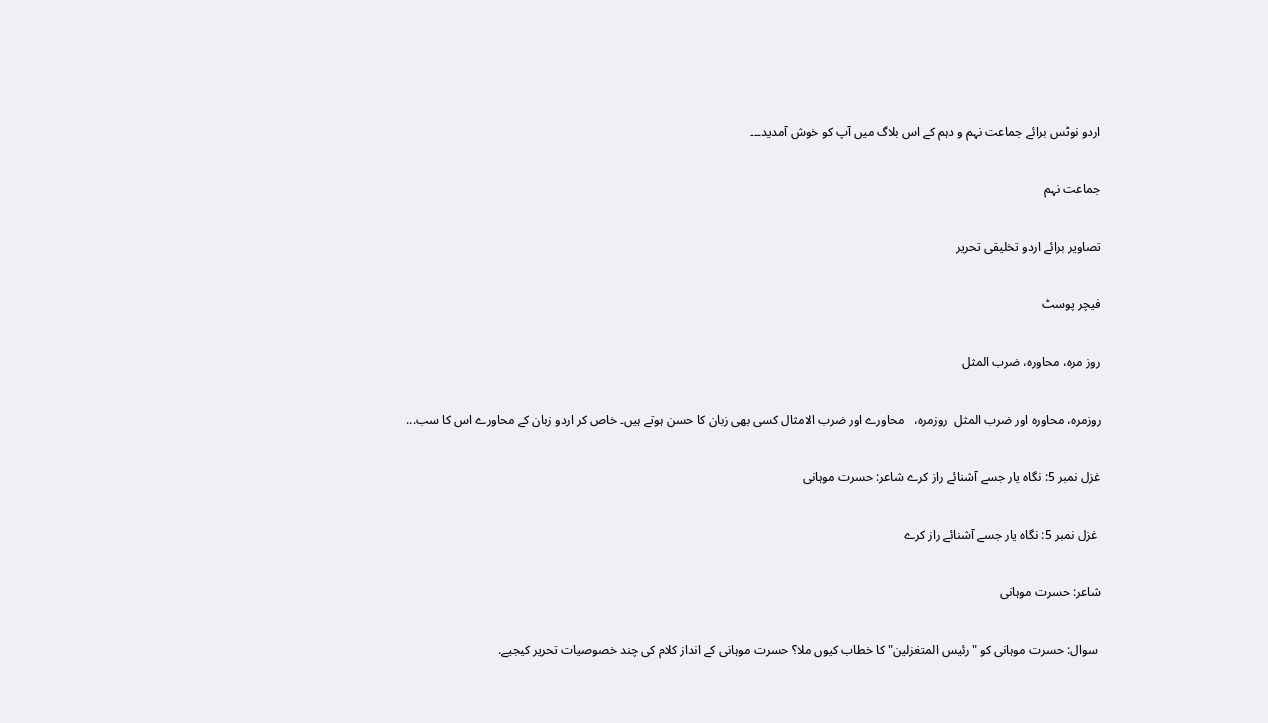اردو نوٹس برائے جماعت نہم و دہم کے اس بلاگ میں آپ کو خوش آمدید۔۔۔

جماعت نہم

تصاویر برائے اردو تخلیقی تحریر

فیچر پوسٹ

روز مرہ، محاورہ، ضرب المثل

روزمرہ، محاورہ اور ضرب المثل  روزمرہ،   محاورے اور ضرب الامثال کسی بھی زبان کا حسن ہوتے ہیں۔ خاص کر اردو زبان کے محاورے اس کا سب...

غزل نمبر 5: نگاہ یار جسے آشنائے راز کرے شاعر: حسرت موہانی

 غزل نمبر 5: نگاہ یار جسے آشنائے راز کرے

شاعر: حسرت موہانی

 سوال: حسرت موہانی کو "رئیس المتغزلین" کا خطاب کیوں ملا؟ حسرت موہانی کے انداز کلام کی چند خصوصیات تحریر کیجیے.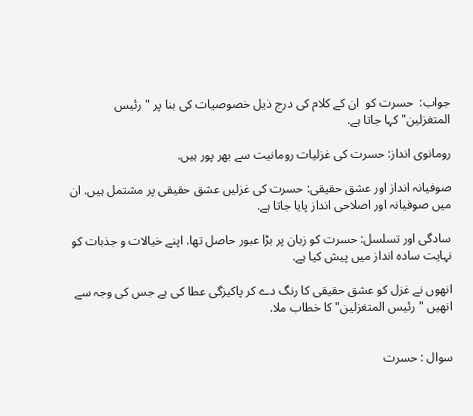جواب:  حسرت کو  ان کے کلام کی درج ذیل خصوصیات کی بنا پر "رئیس المتغزلین" کہا جاتا ہے.

رومانوی انداز: حسرت کی غزلیات رومانیت سے بھر پور ہیں.

صوفیانہ انداز اور عشق حقیقی: حسرت کی غزلیں عشق حقیقی پر مشتمل ہیں. ان میں صوفیانہ اور اصلاحی انداز پایا جاتا ہے.

سادگی اور تسلسل: حسرت کو زبان پر بڑا عبور حاصل تھا. اپنے خیالات و جذبات کو نہایت سادہ انداز میں پیش کیا ہے.

انھوں نے غزل کو عشق حقیقی کا رنگ دے کر پاکیزگی عطا کی ہے جس کی وجہ سے انھیں "رئیس المتغزلین" کا خطاب ملا.


سوال : حسرت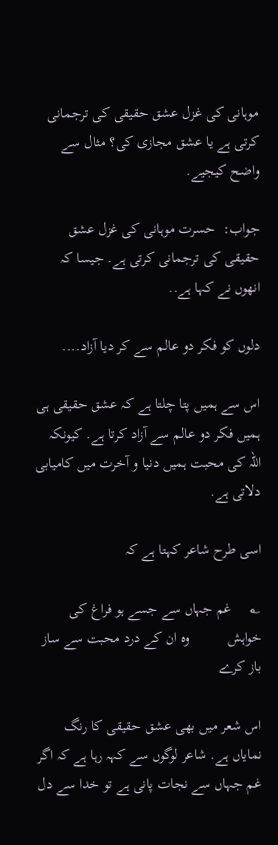موہانی کی غزل عشق حقیقی کی ترجمانی کرتی ہے یا عشق مجازی کی؟ مثال سے واضح کیجیے.

جواب:  حسرت موہانی کی غزل عشق حقیقی کی ترجمانی کرتی ہے. جیسا کہ انھوں نے کہا ہے..

دلوں کو فکر دو عالم سے کر دیا آزاد....

اس سے ہمیں پتا چلتا ہے کہ عشق حقیقی ہی ہمیں فکر دو عالم سے آزاد کرتا ہے. کیونکہ اللہ کی محبت ہمیں دنیا و آخرت میں کامیابی دلاتی ہے.

اسی طرح شاعر کہتا ہے کہ

؂     غم جہاں سے جسے ہو فراغ کی خواہش          وہ ان کے درد محبت سے ساز باز کرے

اس شعر میں بھی عشق حقیقی کا رنگ نمایاں ہے. شاعر لوگوں سے کہہ رہا ہے کہ اگر غم جہاں سے نجات پانی ہے تو خدا سے دل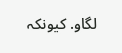لگاو. کیونکہ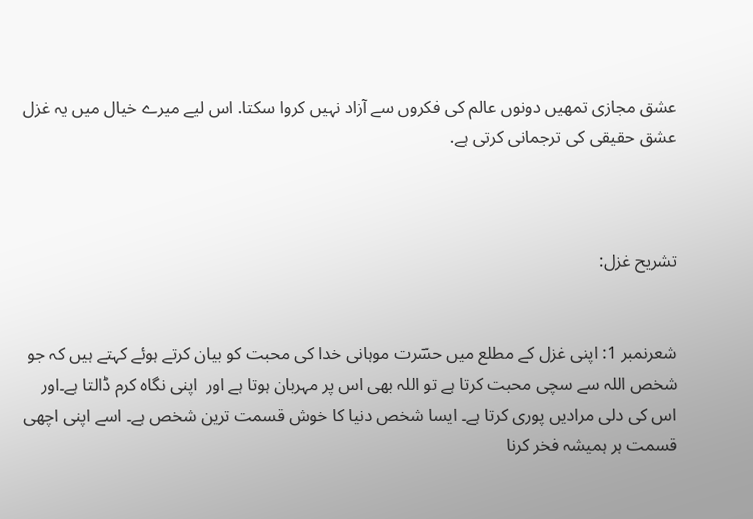عشق مجازی تمھیں دونوں عالم کی فکروں سے آزاد نہیں کروا سکتا. اس لیے میرے خیال میں یہ غزل عشق حقیقی کی ترجمانی کرتی ہے.



تشریح غزل:


شعرنمبر 1: اپنی غزل کے مطلع میں حسؔرت موہانی خدا کی محبت کو بیان کرتے ہوئے کہتے ہیں کہ جو شخص اللہ سے سچی محبت کرتا ہے تو اللہ بھی اس پر مہربان ہوتا ہے اور  اپنی نگاہ کرم ڈالتا ہے۔اور اس کی دلی مرادیں پوری کرتا ہے۔ ایسا شخص دنیا کا خوش قسمت ترین شخص ہے۔ اسے اپنی اچھی قسمت ہر ہمیشہ فخر کرنا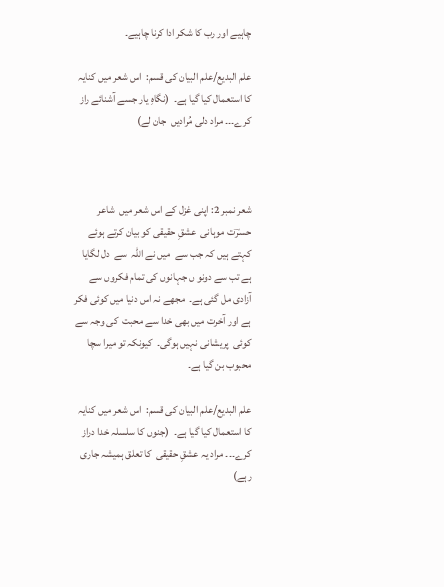چاہیے اور رب کا شکر ادا کرنا چاہیے۔

علم البدیع/علم البیان کی قسم:  اس شعر میں کنایہ    کا استعمال کیا گیا ہے۔  (نگاہِ یار جسے آشنائے راز کرے۔۔۔ مراد دلی مُرادیں  جان لے)



شعر نمبر 2: اپنی غزل کے اس شعر میں  شاعر حسرؔت موہانی  عشقِ حقیقی کو بیان کرتے ہوئے کہتے ہیں کہ جب سے  میں نے اللہ  سے  دل لگایا ہے تب سے دونو ں جہانوں کی تمام فکروں سے آزادی مل گئی ہے۔  مجھے نہ اس دنیا میں کوئی فکر ہے اور آخرت میں بھی خدا سے محبت  کی وجہ سے کوئی  پریشانی نہیں ہوگی۔  کیونکہ تو میرا سچا محبوب بن گیا ہے۔

علم البدیع/علم البیان کی قسم:  اس شعر میں کنایہ    کا استعمال کیا گیا ہے۔  (جنوں کا سلسلہ خدا دراز کرے۔۔۔ مراد یہ عشقِ حقیقی  کا تعلق ہمیشہ جاری رہے)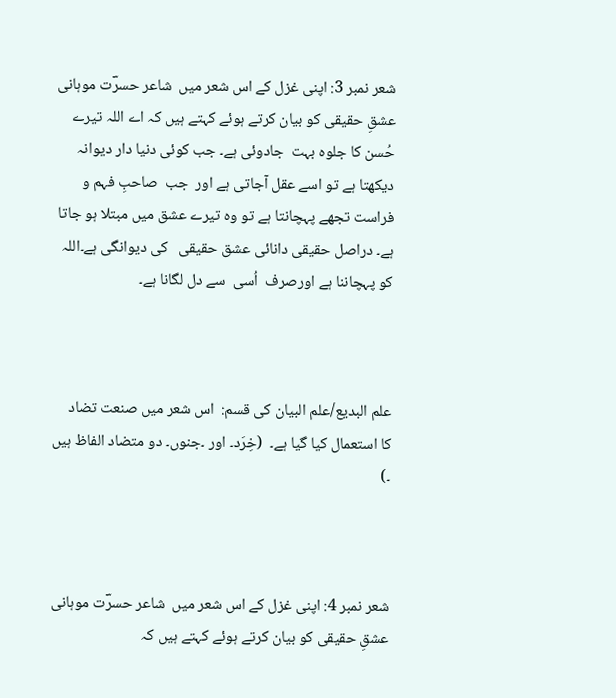شعر نمبر 3: اپنی غزل کے اس شعر میں  شاعر حسرؔت موہانی  عشقِ حقیقی کو بیان کرتے ہوئے کہتے ہیں کہ اے اللہ تیرے  حُسن کا جلوہ بہت  جادوئی ہے۔ جب کوئی دنیا دار دیوانہ دیکھتا ہے تو اسے عقل آجاتی ہے اور  جب  صاحبِ فہم و فراست تجھے پہچانتا ہے تو وہ تیرے عشق میں مبتلا ہو جاتا ہے۔ دراصل حقیقی دانائی عشق حقیقی   کی دیوانگی ہے۔اللہ کو پہچاننا ہے اورصرف  اُسی  سے دل لگانا ہے۔



علم البدیع/علم البیان کی قسم:  اس شعر میں صنعت تضاد    کا استعمال کیا گیا ہے۔  (خِرَد۔ اور ۔جنوں۔ دو متضاد الفاظ ہیں ۔)



شعر نمبر 4: اپنی غزل کے اس شعر میں  شاعر حسرؔت موہانی  عشقِ حقیقی کو بیان کرتے ہوئے کہتے ہیں کہ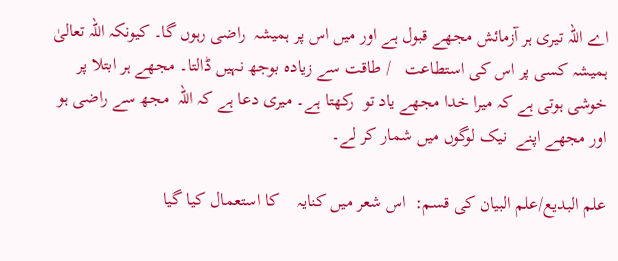اے اللہ تیری ہر آزمائش مجھے قبول ہے اور میں اس پر ہمیشہ  راضی رہوں گا۔ کیونکہ اللہ تعالیٰ ہمیشہ کسی پر اس کی استطاعت   / طاقت سے زیادہ بوجھ نہیں ڈالتا۔ مجھے ہر ابتلا پر خوشی ہوتی ہے کہ میرا خدا مجھے یاد تو  رکھتا ہے۔ میری دعا ہے کہ اللہ  مجھ سے راضی ہو اور مجھے اپنے  نیک لوگوں میں شمار کر لے۔

علم البدیع/علم البیان کی قسم:  اس شعر میں کنایہ    کا استعمال کیا گیا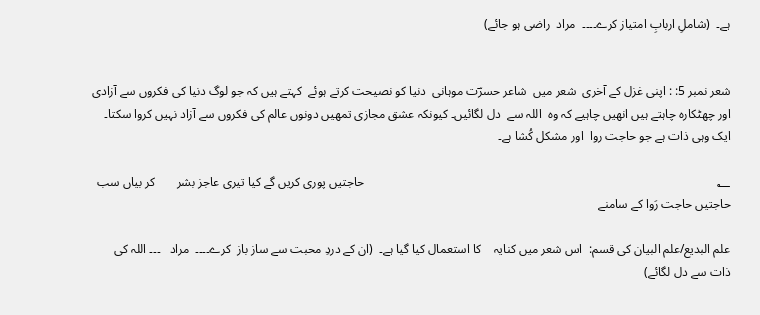ہے۔  (شاملِ اربابِ امتیاز کرے۔۔۔۔  مراد  راضی ہو جائے)


شعر نمبر 5: : اپنی غزل کے آخری  شعر میں  شاعر حسرؔت موہانی  دنیا کو نصیحت کرتے ہوئے  کہتے ہیں کہ جو لوگ دنیا کی فکروں سے آزادی اور چھٹکارہ چاہتے ہیں انھیں چاہیے کہ وہ  اللہ سے  دل لگائیں۔ کیونکہ عشق مجازی تمھیں دونوں عالم کی فکروں سے آزاد نہیں کروا سکتا۔   ایک وہی ذات ہے جو حاجت روا  اور مشکل کُشا ہے۔

؂                                                                                                                 حاجتیں پوری کریں گے کیا تیری عاجز بشر       کر بیاں سب حاجتیں حاجت رَوا کے سامنے

علم البدیع/علم البیان کی قسم:  اس شعر میں کنایہ    کا استعمال کیا گیا ہے۔  (ان کے دردِ محبت سے ساز باز  کرے۔۔۔۔  مراد   ۔۔۔ اللہ کی ذات سے دل لگائے)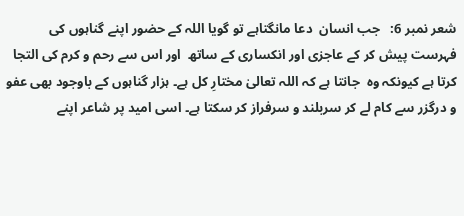شعر نمبر 6:   جب انسان  دعا مانگتاہے تو گویا اللہ کے حضور اپنے گناہوں کی فہرست پیش کر کے عاجزی اور انکساری کے ساتھ  اور اس سے رحم و کرم کی التجا کرتا ہے کیونکہ وہ  جانتا ہے کہ اللہ تعالیٰ مختارِ کل ہے۔ ہزار گناہوں کے باوجود بھی عفو و درگزر سے کام لے کر سربلند و سرفراز کر سکتا ہے۔ اسی امید پر شاعر اپنے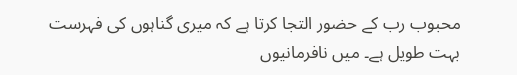محبوب رب کے حضور التجا کرتا ہے کہ میری گناہوں کی فہرست بہت طویل ہے۔ میں نافرمانیوں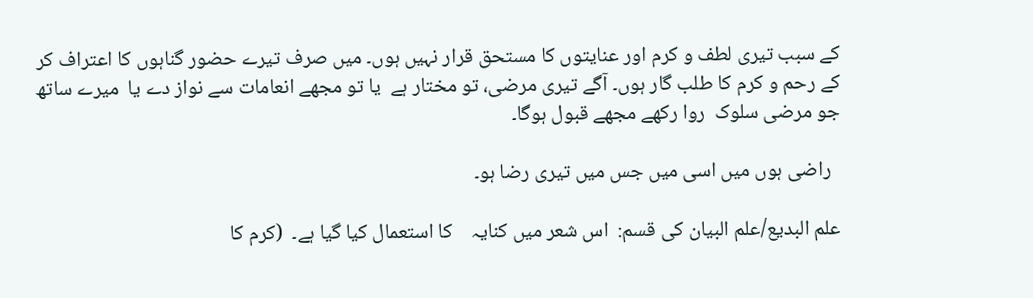کے سبب تیری لطف و کرم اور عنایتوں کا مستحق قرار نہیں ہوں۔ میں صرف تیرے حضور گناہوں کا اعتراف کر کے رحم و کرم کا طلب گار ہوں۔ آگے تیری مرضی، تو مختار ہے  یا تو مجھے انعامات سے نواز دے یا  میرے ساتھ جو مرضی سلوک  روا رکھے مجھے قبول ہوگا۔

  راضی ہوں میں اسی میں جس میں تیری رضا ہو۔

علم البدیع/علم البیان کی قسم:  اس شعر میں کنایہ    کا استعمال کیا گیا ہے۔  (کرم کا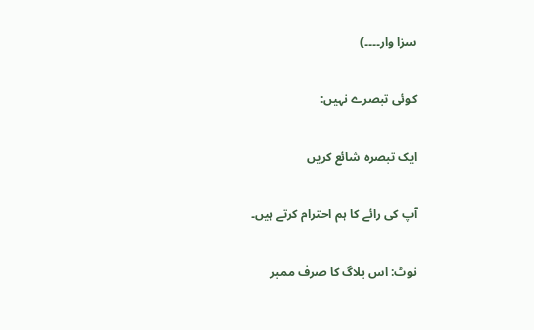سزا وار۔۔۔۔)

کوئی تبصرے نہیں:

ایک تبصرہ شائع کریں

آپ کی رائے کا ہم احترام کرتے ہیں۔

نوٹ: اس بلاگ کا صرف ممبر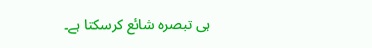ہی تبصرہ شائع کرسکتا ہے۔